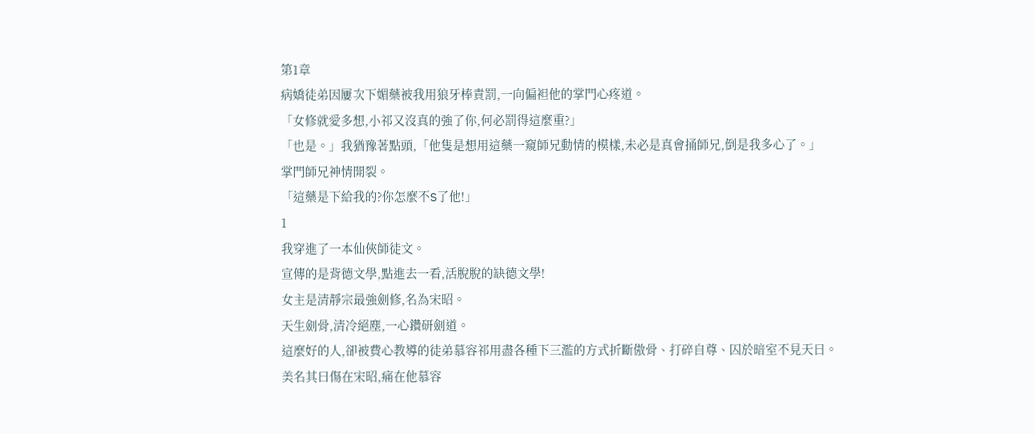第1章
病嬌徒弟因屢次下媚藥被我用狼牙棒責罰,一向偏袒他的掌門心疼道。
「女修就愛多想,小祁又沒真的強了你,何必罰得這麼重?」
「也是。」我猶豫著點頭,「他隻是想用這藥一窺師兄動情的模樣,未必是真會捅師兄,倒是我多心了。」
掌門師兄神情開裂。
「這藥是下給我的?你怎麼不S了他!」
1
我穿進了一本仙俠師徒文。
宣傳的是背德文學,點進去一看,活脫脫的缺德文學!
女主是清靜宗最強劍修,名為宋昭。
天生劍骨,清冷絕塵,一心鑽研劍道。
這麼好的人,卻被費心教導的徒弟慕容祁用盡各種下三濫的方式折斷傲骨、打碎自尊、囚於暗室不見天日。
美名其曰傷在宋昭,痛在他慕容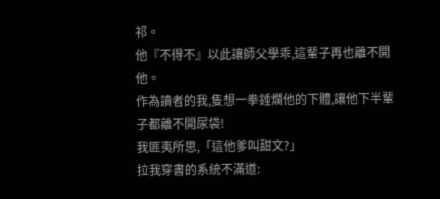祁。
他『不得不』以此讓師父學乖,這輩子再也離不開他。
作為讀者的我,隻想一拳錘爛他的下體,讓他下半輩子都離不開尿袋!
我匪夷所思,「這他爹叫甜文?」
拉我穿書的系統不滿道: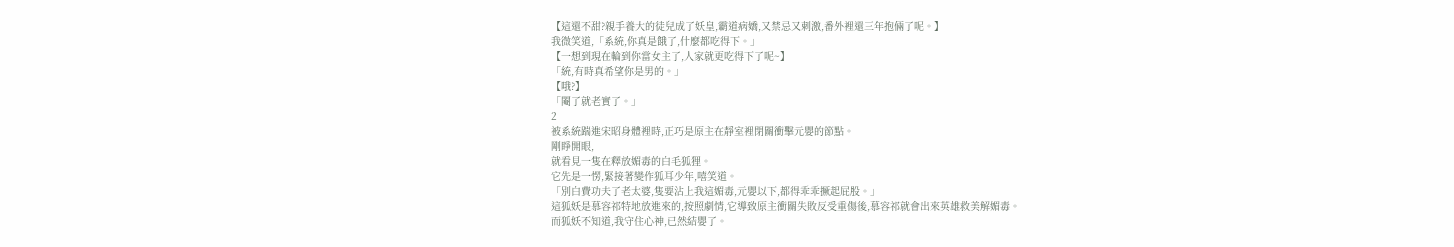【這還不甜?親手養大的徒兒成了妖皇,霸道病嬌,又禁忌又刺激,番外裡還三年抱倆了呢。】
我微笑道,「系統,你真是餓了,什麼都吃得下。」
【一想到現在輪到你當女主了,人家就更吃得下了呢~】
「統,有時真希望你是男的。」
【哦?】
「閹了就老實了。」
2
被系統踹進宋昭身體裡時,正巧是原主在靜室裡閉關衝擊元嬰的節點。
剛睜開眼,
就看見一隻在釋放媚毒的白毛狐狸。
它先是一愣,緊接著變作狐耳少年,嘻笑道。
「別白費功夫了老太婆,隻要沾上我這媚毒,元嬰以下,都得乖乖撅起屁股。」
這狐妖是慕容祁特地放進來的,按照劇情,它導致原主衝關失敗反受重傷後,慕容祁就會出來英雄救美解媚毒。
而狐妖不知道,我守住心神,已然結嬰了。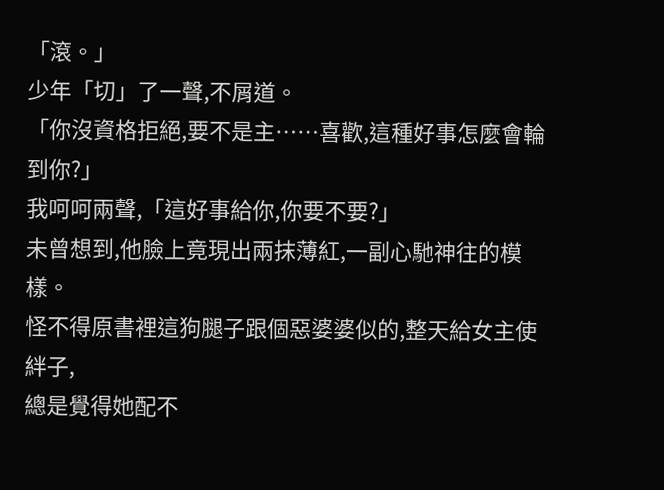「滾。」
少年「切」了一聲,不屑道。
「你沒資格拒絕,要不是主……喜歡,這種好事怎麼會輪到你?」
我呵呵兩聲,「這好事給你,你要不要?」
未曾想到,他臉上竟現出兩抹薄紅,一副心馳神往的模樣。
怪不得原書裡這狗腿子跟個惡婆婆似的,整天給女主使絆子,
總是覺得她配不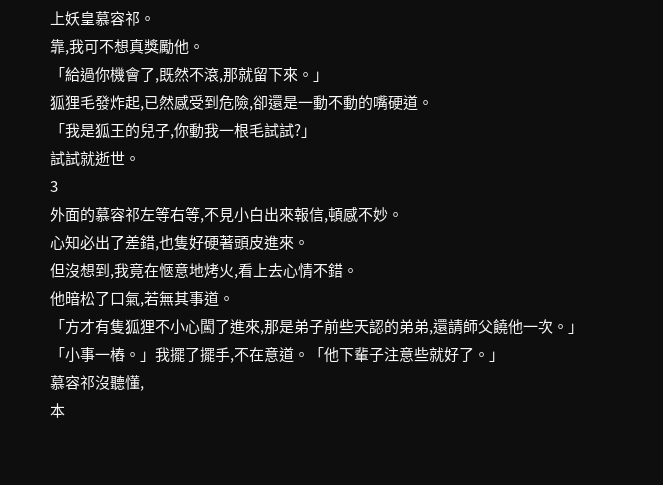上妖皇慕容祁。
靠,我可不想真獎勵他。
「給過你機會了,既然不滾,那就留下來。」
狐狸毛發炸起,已然感受到危險,卻還是一動不動的嘴硬道。
「我是狐王的兒子,你動我一根毛試試?」
試試就逝世。
3
外面的慕容祁左等右等,不見小白出來報信,頓感不妙。
心知必出了差錯,也隻好硬著頭皮進來。
但沒想到,我竟在愜意地烤火,看上去心情不錯。
他暗松了口氣,若無其事道。
「方才有隻狐狸不小心闖了進來,那是弟子前些天認的弟弟,還請師父饒他一次。」
「小事一樁。」我擺了擺手,不在意道。「他下輩子注意些就好了。」
慕容祁沒聽懂,
本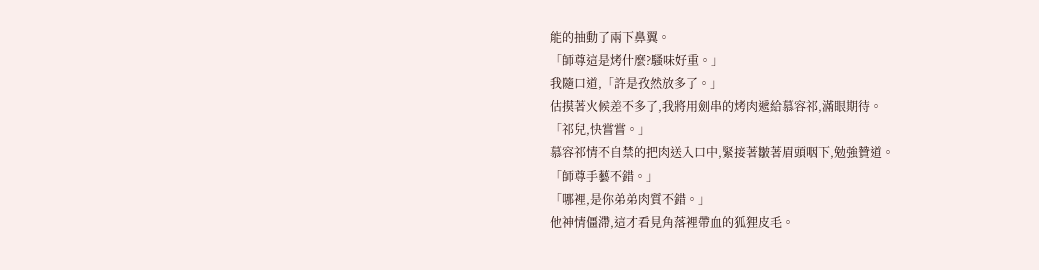能的抽動了兩下鼻翼。
「師尊這是烤什麼?騷味好重。」
我隨口道,「許是孜然放多了。」
估摸著火候差不多了,我將用劍串的烤肉遞給慕容祁,滿眼期待。
「祁兒,快嘗嘗。」
慕容祁情不自禁的把肉送入口中,緊接著皺著眉頭咽下,勉強贊道。
「師尊手藝不錯。」
「哪裡,是你弟弟肉質不錯。」
他神情僵滯,這才看見角落裡帶血的狐狸皮毛。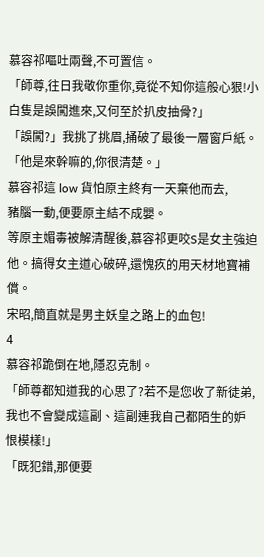慕容祁嘔吐兩聲,不可置信。
「師尊,往日我敬你重你,竟從不知你這般心狠!小白隻是誤闖進來,又何至於扒皮抽骨?」
「誤闖?」我挑了挑眉,捅破了最後一層窗戶紙。「他是來幹嘛的,你很清楚。」
慕容祁這 low 貨怕原主終有一天棄他而去,
豬腦一動,便要原主結不成嬰。
等原主媚毒被解清醒後,慕容祁更咬S是女主強迫他。搞得女主道心破碎,還愧疚的用天材地寶補償。
宋昭,簡直就是男主妖皇之路上的血包!
4
慕容祁跪倒在地,隱忍克制。
「師尊都知道我的心思了?若不是您收了新徒弟,我也不會變成這副、這副連我自己都陌生的妒恨模樣!」
「既犯錯,那便要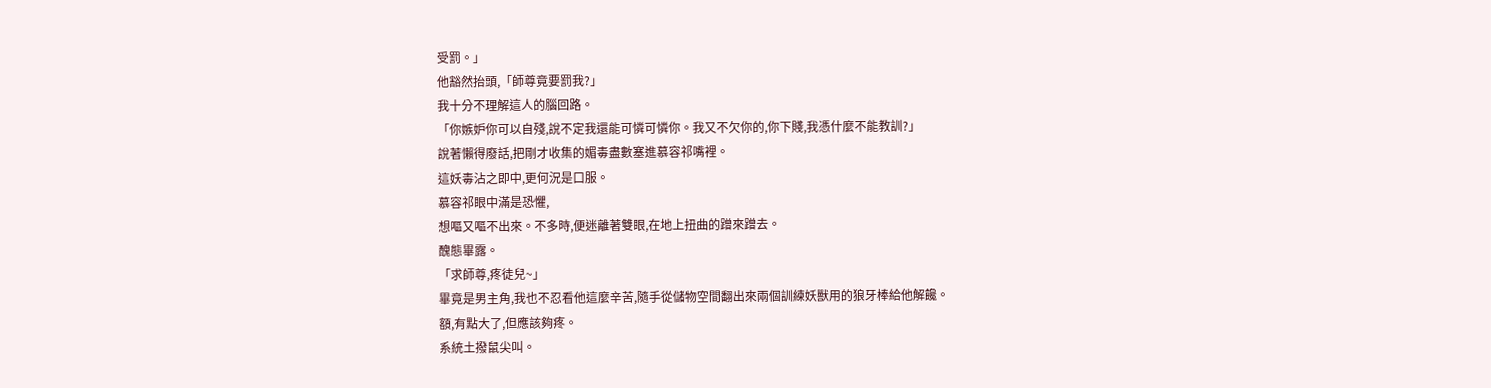受罰。」
他豁然抬頭,「師尊竟要罰我?」
我十分不理解這人的腦回路。
「你嫉妒你可以自殘,說不定我還能可憐可憐你。我又不欠你的,你下賤,我憑什麼不能教訓?」
說著懶得廢話,把剛才收集的媚毒盡數塞進慕容祁嘴裡。
這妖毒沾之即中,更何況是口服。
慕容祁眼中滿是恐懼,
想嘔又嘔不出來。不多時,便迷離著雙眼,在地上扭曲的蹭來蹭去。
醜態畢露。
「求師尊,疼徒兒~」
畢竟是男主角,我也不忍看他這麼辛苦,隨手從儲物空間翻出來兩個訓練妖獸用的狼牙棒給他解饞。
額,有點大了,但應該夠疼。
系統土撥鼠尖叫。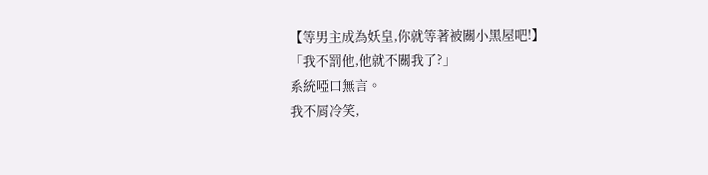【等男主成為妖皇,你就等著被關小黑屋吧!】
「我不罰他,他就不關我了?」
系統啞口無言。
我不屑冷笑,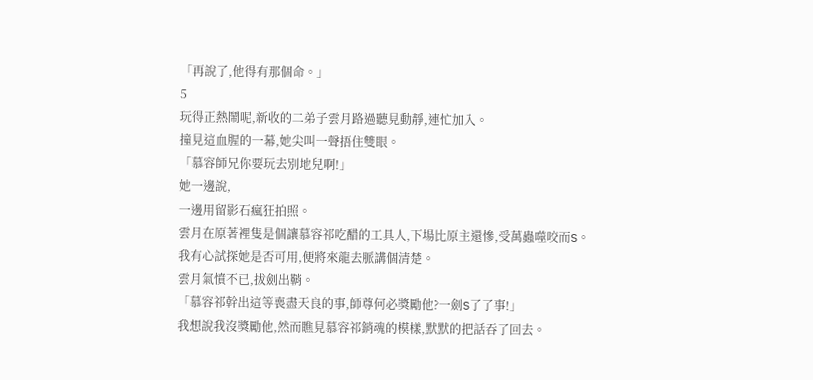「再說了,他得有那個命。」
5
玩得正熱鬧呢,新收的二弟子雲月路過聽見動靜,連忙加入。
撞見這血腥的一幕,她尖叫一聲捂住雙眼。
「慕容師兄你要玩去別地兒啊!」
她一邊說,
一邊用留影石瘋狂拍照。
雲月在原著裡隻是個讓慕容祁吃醋的工具人,下場比原主還慘,受萬蟲噬咬而S。
我有心試探她是否可用,便將來龍去脈講個清楚。
雲月氣憤不已,拔劍出鞘。
「慕容祁幹出這等喪盡天良的事,師尊何必獎勵他?一劍S了了事!」
我想說我沒獎勵他,然而瞧見慕容祁銷魂的模樣,默默的把話吞了回去。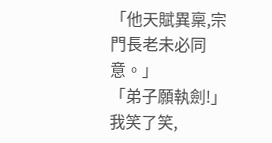「他天賦異稟,宗門長老未必同意。」
「弟子願執劍!」
我笑了笑,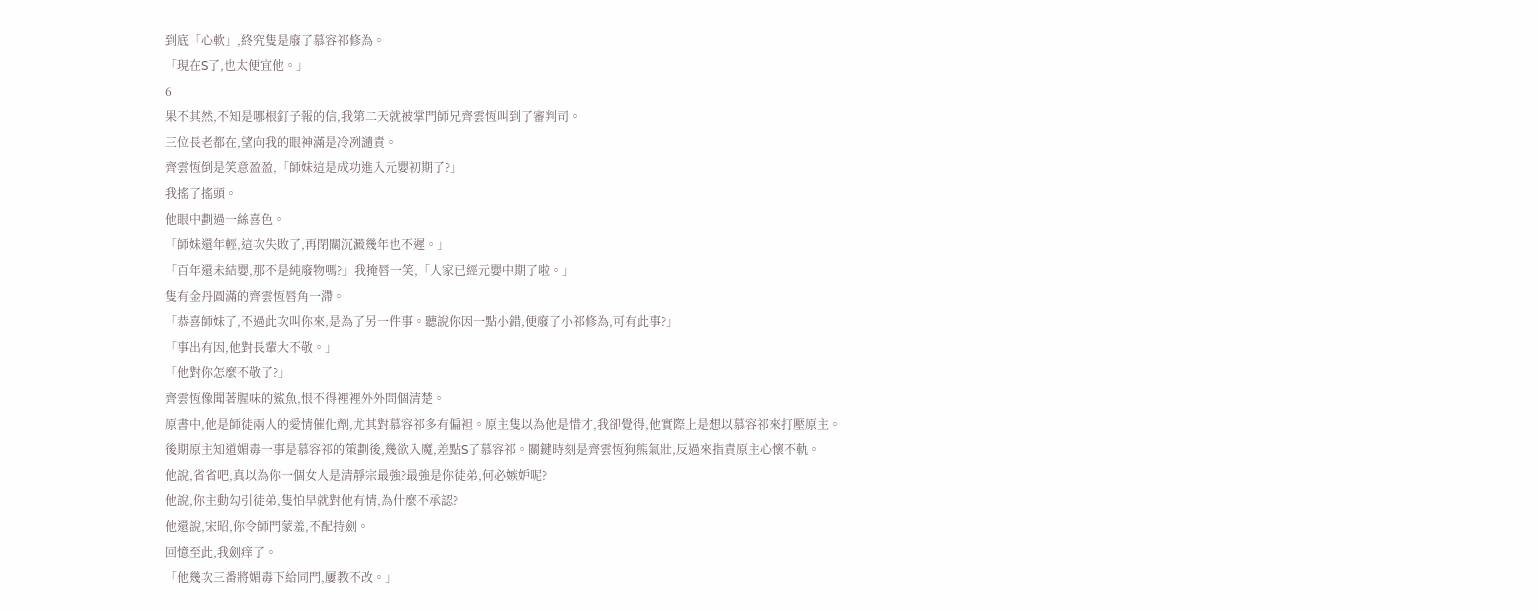到底「心軟」,終究隻是廢了慕容祁修為。
「現在S了,也太便宜他。」
6
果不其然,不知是哪根釘子報的信,我第二天就被掌門師兄齊雲恆叫到了審判司。
三位長老都在,望向我的眼神滿是冷冽譴責。
齊雲恆倒是笑意盈盈,「師妹這是成功進入元嬰初期了?」
我搖了搖頭。
他眼中劃過一絲喜色。
「師妹還年輕,這次失敗了,再閉關沉澱幾年也不遲。」
「百年還未結嬰,那不是純廢物嗎?」我掩唇一笑,「人家已經元嬰中期了啦。」
隻有金丹圓滿的齊雲恆唇角一滯。
「恭喜師妹了,不過此次叫你來,是為了另一件事。聽說你因一點小錯,便廢了小祁修為,可有此事?」
「事出有因,他對長輩大不敬。」
「他對你怎麼不敬了?」
齊雲恆像聞著腥味的鯊魚,恨不得裡裡外外問個清楚。
原書中,他是師徒兩人的愛情催化劑,尤其對慕容祁多有偏袒。原主隻以為他是惜才,我卻覺得,他實際上是想以慕容祁來打壓原主。
後期原主知道媚毒一事是慕容祁的策劃後,幾欲入魔,差點S了慕容祁。關鍵時刻是齊雲恆狗熊氣壯,反過來指責原主心懷不軌。
他說,省省吧,真以為你一個女人是清靜宗最強?最強是你徒弟,何必嫉妒呢?
他說,你主動勾引徒弟,隻怕早就對他有情,為什麼不承認?
他還說,宋昭,你令師門蒙羞,不配持劍。
回憶至此,我劍痒了。
「他幾次三番將媚毒下給同門,屢教不改。」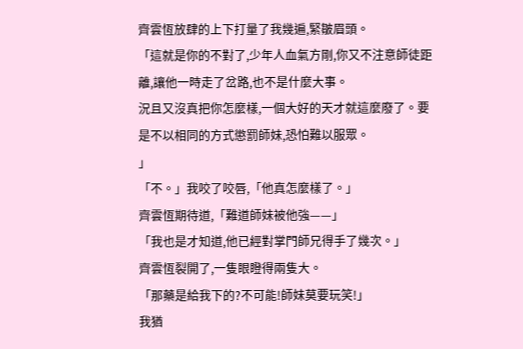齊雲恆放肆的上下打量了我幾遍,緊皺眉頭。
「這就是你的不對了,少年人血氣方剛,你又不注意師徒距離,讓他一時走了岔路,也不是什麼大事。
況且又沒真把你怎麼樣,一個大好的天才就這麼廢了。要是不以相同的方式懲罰師妹,恐怕難以服眾。
」
「不。」我咬了咬唇,「他真怎麼樣了。」
齊雲恆期待道,「難道師妹被他強——」
「我也是才知道,他已經對掌門師兄得手了幾次。」
齊雲恆裂開了,一隻眼瞪得兩隻大。
「那藥是給我下的?不可能!師妹莫要玩笑!」
我猶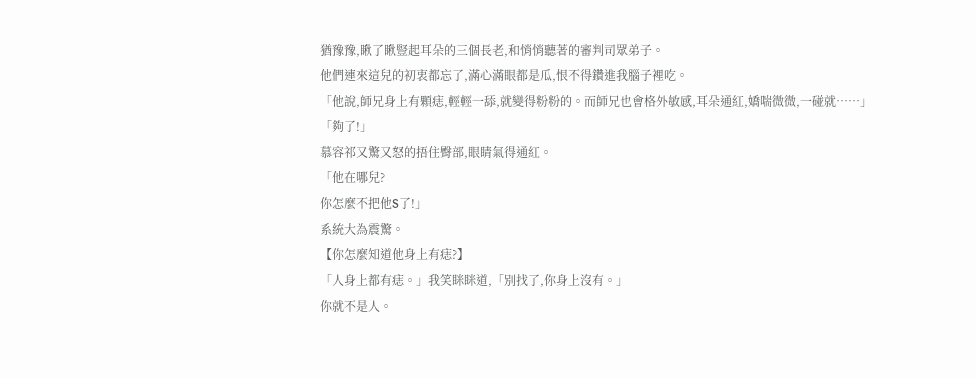猶豫豫,瞅了瞅豎起耳朵的三個長老,和悄悄聽著的審判司眾弟子。
他們連來這兒的初衷都忘了,滿心滿眼都是瓜,恨不得鑽進我腦子裡吃。
「他說,師兄身上有顆痣,輕輕一舔,就變得粉粉的。而師兄也會格外敏感,耳朵通紅,嬌喘微微,一碰就……」
「夠了!」
慕容祁又驚又怒的捂住臀部,眼睛氣得通紅。
「他在哪兒?
你怎麼不把他S了!」
系統大為震驚。
【你怎麼知道他身上有痣?】
「人身上都有痣。」我笑眯眯道,「別找了,你身上沒有。」
你就不是人。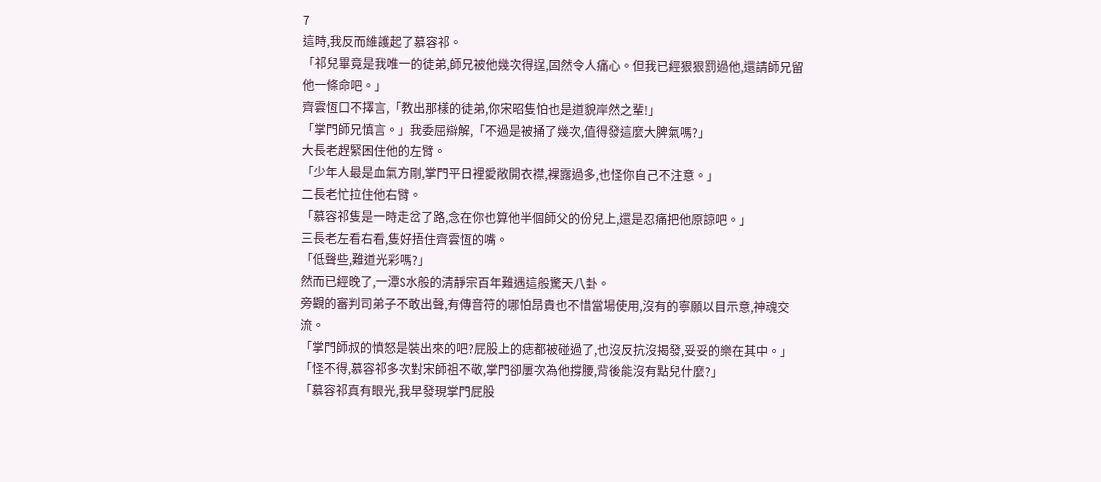7
這時,我反而維護起了慕容祁。
「祁兒畢竟是我唯一的徒弟,師兄被他幾次得逞,固然令人痛心。但我已經狠狠罰過他,還請師兄留他一條命吧。」
齊雲恆口不擇言,「教出那樣的徒弟,你宋昭隻怕也是道貌岸然之輩!」
「掌門師兄慎言。」我委屈辯解,「不過是被捅了幾次,值得發這麼大脾氣嗎?」
大長老趕緊困住他的左臂。
「少年人最是血氣方剛,掌門平日裡愛敞開衣襟,裸露過多,也怪你自己不注意。」
二長老忙拉住他右臂。
「慕容祁隻是一時走岔了路,念在你也算他半個師父的份兒上,還是忍痛把他原諒吧。」
三長老左看右看,隻好捂住齊雲恆的嘴。
「低聲些,難道光彩嗎?」
然而已經晚了,一潭S水般的清靜宗百年難遇這般驚天八卦。
旁觀的審判司弟子不敢出聲,有傳音符的哪怕昂貴也不惜當場使用,沒有的寧願以目示意,神魂交流。
「掌門師叔的憤怒是裝出來的吧?屁股上的痣都被碰過了,也沒反抗沒揭發,妥妥的樂在其中。」
「怪不得,慕容祁多次對宋師祖不敬,掌門卻屢次為他撐腰,背後能沒有點兒什麼?」
「慕容祁真有眼光,我早發現掌門屁股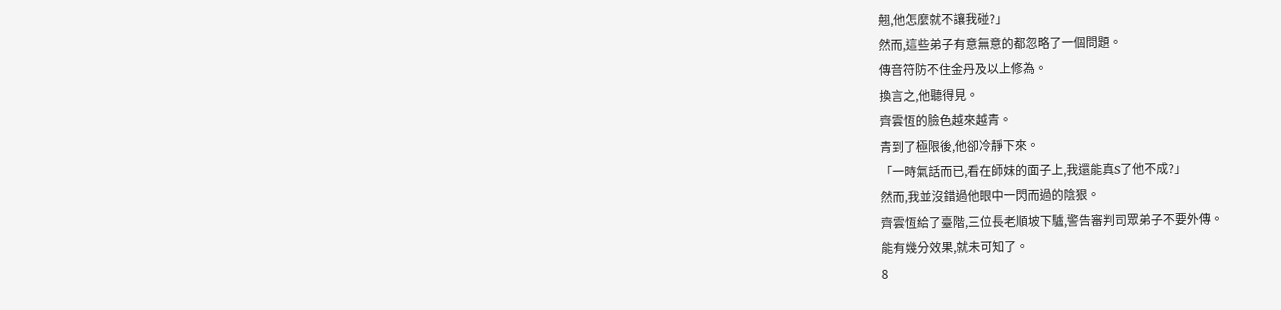翹,他怎麼就不讓我碰?」
然而,這些弟子有意無意的都忽略了一個問題。
傳音符防不住金丹及以上修為。
換言之,他聽得見。
齊雲恆的臉色越來越青。
青到了極限後,他卻冷靜下來。
「一時氣話而已,看在師妹的面子上,我還能真S了他不成?」
然而,我並沒錯過他眼中一閃而過的陰狠。
齊雲恆給了臺階,三位長老順坡下驢,警告審判司眾弟子不要外傳。
能有幾分效果,就未可知了。
8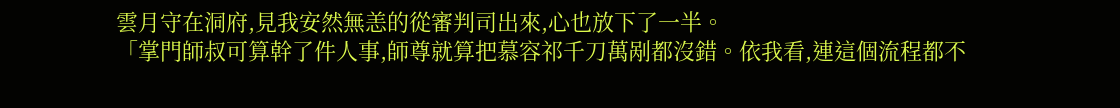雲月守在洞府,見我安然無恙的從審判司出來,心也放下了一半。
「掌門師叔可算幹了件人事,師尊就算把慕容祁千刀萬剐都沒錯。依我看,連這個流程都不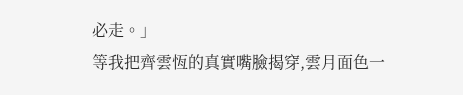必走。」
等我把齊雲恆的真實嘴臉揭穿,雲月面色一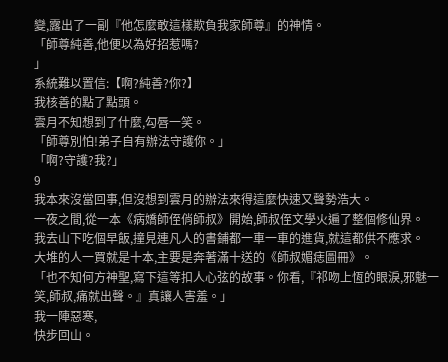變,露出了一副『他怎麼敢這樣欺負我家師尊』的神情。
「師尊純善,他便以為好招惹嗎?
」
系統難以置信:【啊?純善?你?】
我核善的點了點頭。
雲月不知想到了什麼,勾唇一笑。
「師尊別怕!弟子自有辦法守護你。」
「啊?守護?我?」
9
我本來沒當回事,但沒想到雲月的辦法來得這麼快速又聲勢浩大。
一夜之間,從一本《病嬌師侄俏師叔》開始,師叔侄文學火遍了整個修仙界。
我去山下吃個早飯,撞見連凡人的書鋪都一車一車的進貨,就這都供不應求。
大堆的人一買就是十本,主要是奔著滿十送的《師叔媚痣圖冊》。
「也不知何方神聖,寫下這等扣人心弦的故事。你看,『祁吻上恆的眼淚,邪魅一笑,師叔,痛就出聲。』真讓人害羞。」
我一陣惡寒,
快步回山。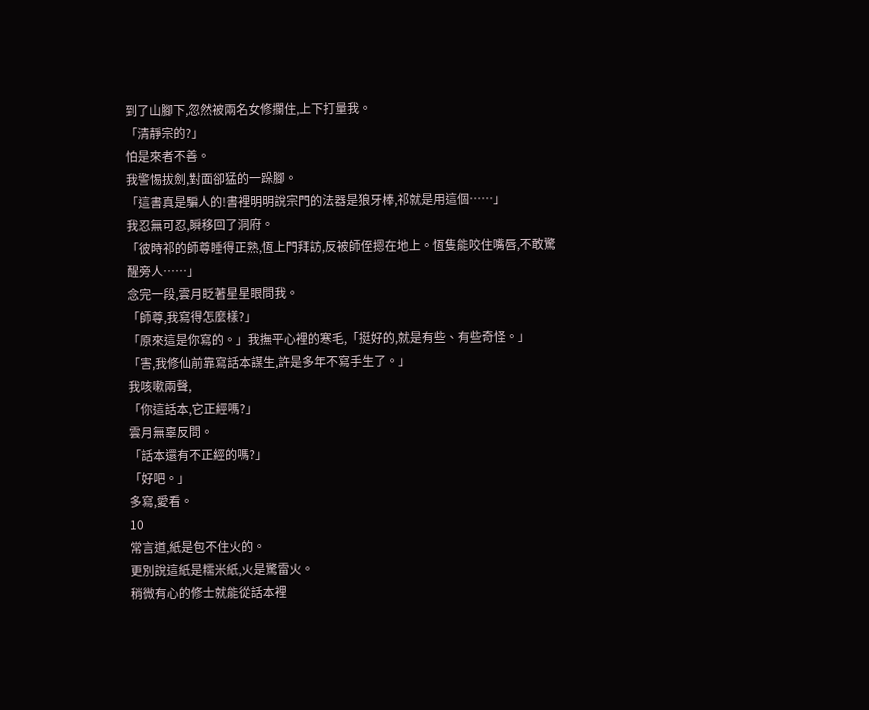到了山腳下,忽然被兩名女修攔住,上下打量我。
「清靜宗的?」
怕是來者不善。
我警惕拔劍,對面卻猛的一跺腳。
「這書真是騙人的!書裡明明說宗門的法器是狼牙棒,祁就是用這個……」
我忍無可忍,瞬移回了洞府。
「彼時祁的師尊睡得正熟,恆上門拜訪,反被師侄摁在地上。恆隻能咬住嘴唇,不敢驚醒旁人……」
念完一段,雲月眨著星星眼問我。
「師尊,我寫得怎麼樣?」
「原來這是你寫的。」我撫平心裡的寒毛,「挺好的,就是有些、有些奇怪。」
「害,我修仙前靠寫話本謀生,許是多年不寫手生了。」
我咳嗽兩聲,
「你這話本,它正經嗎?」
雲月無辜反問。
「話本還有不正經的嗎?」
「好吧。」
多寫,愛看。
10
常言道,紙是包不住火的。
更別說這紙是糯米紙,火是驚雷火。
稍微有心的修士就能從話本裡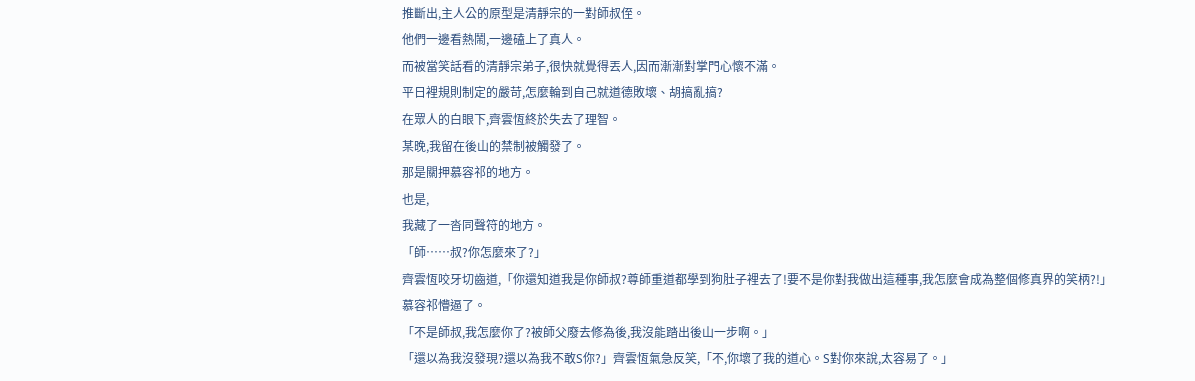推斷出,主人公的原型是清靜宗的一對師叔侄。
他們一邊看熱鬧,一邊磕上了真人。
而被當笑話看的清靜宗弟子,很快就覺得丟人,因而漸漸對掌門心懷不滿。
平日裡規則制定的嚴苛,怎麼輪到自己就道德敗壞、胡搞亂搞?
在眾人的白眼下,齊雲恆終於失去了理智。
某晚,我留在後山的禁制被觸發了。
那是關押慕容祁的地方。
也是,
我藏了一沓同聲符的地方。
「師……叔?你怎麼來了?」
齊雲恆咬牙切齒道,「你還知道我是你師叔?尊師重道都學到狗肚子裡去了!要不是你對我做出這種事,我怎麼會成為整個修真界的笑柄?!」
慕容祁懵逼了。
「不是師叔,我怎麼你了?被師父廢去修為後,我沒能踏出後山一步啊。」
「還以為我沒發現?還以為我不敢S你?」齊雲恆氣急反笑,「不,你壞了我的道心。S對你來說,太容易了。」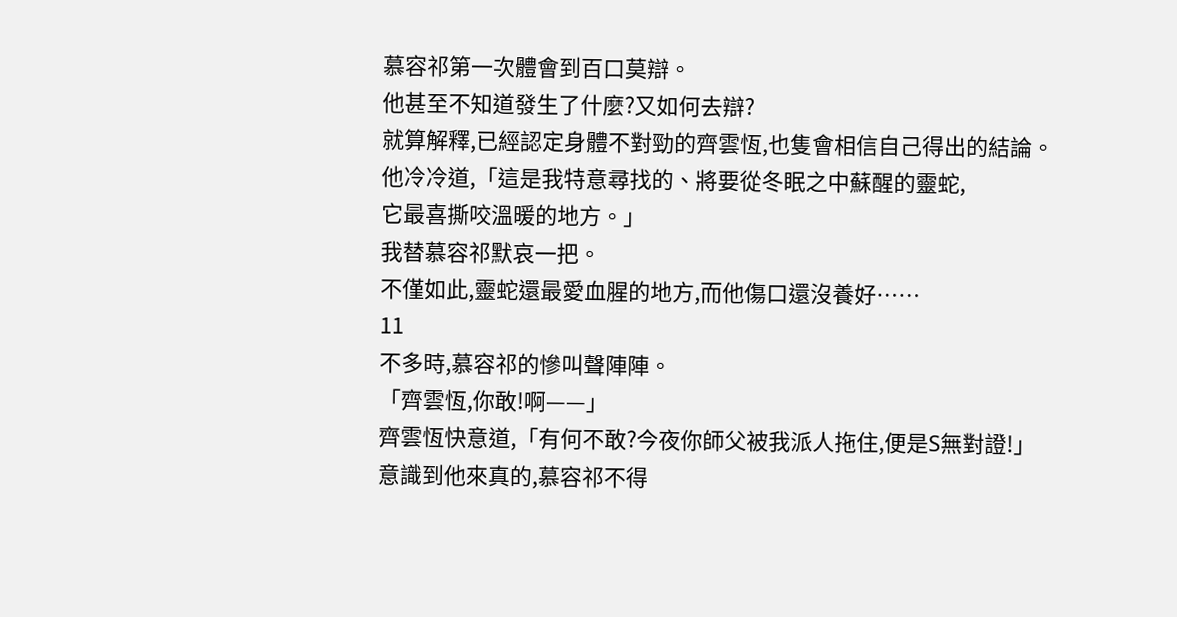慕容祁第一次體會到百口莫辯。
他甚至不知道發生了什麼?又如何去辯?
就算解釋,已經認定身體不對勁的齊雲恆,也隻會相信自己得出的結論。
他冷冷道,「這是我特意尋找的、將要從冬眠之中蘇醒的靈蛇,
它最喜撕咬溫暖的地方。」
我替慕容祁默哀一把。
不僅如此,靈蛇還最愛血腥的地方,而他傷口還沒養好……
11
不多時,慕容祁的慘叫聲陣陣。
「齊雲恆,你敢!啊——」
齊雲恆快意道,「有何不敢?今夜你師父被我派人拖住,便是S無對證!」
意識到他來真的,慕容祁不得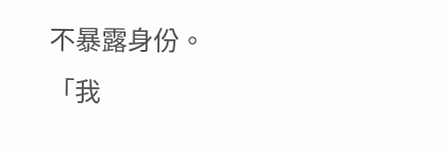不暴露身份。
「我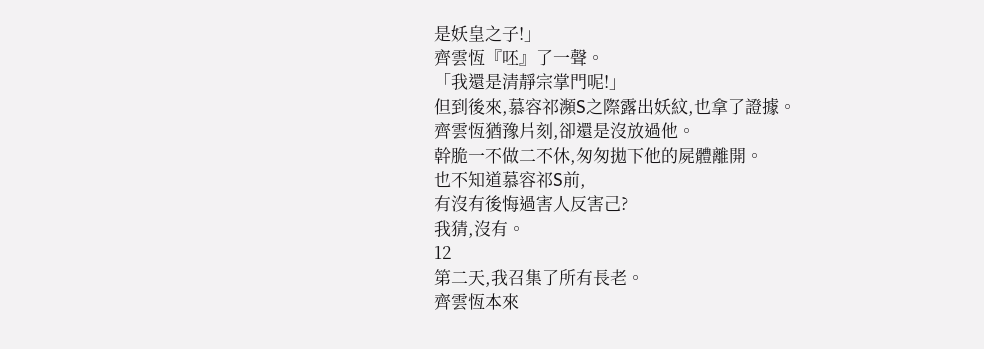是妖皇之子!」
齊雲恆『呸』了一聲。
「我還是清靜宗掌門呢!」
但到後來,慕容祁瀕S之際露出妖紋,也拿了證據。
齊雲恆猶豫片刻,卻還是沒放過他。
幹脆一不做二不休,匆匆拋下他的屍體離開。
也不知道慕容祁S前,
有沒有後悔過害人反害己?
我猜,沒有。
12
第二天,我召集了所有長老。
齊雲恆本來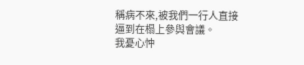稱病不來,被我們一行人直接逼到在榻上參與會議。
我憂心忡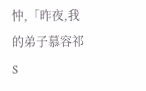忡,「昨夜,我的弟子慕容祁S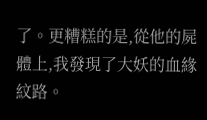了。更糟糕的是,從他的屍體上,我發現了大妖的血緣紋路。